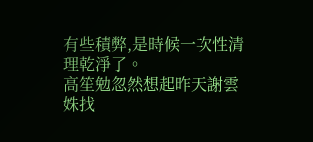有些積弊,是時候一次性清理乾淨了。
高笙勉忽然想起昨天謝雲姝找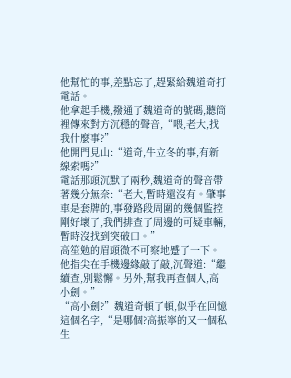他幫忙的事,差點忘了,趕緊給魏道奇打電話。
他拿起手機,撥通了魏道奇的號碼,聽筒裡傳來對方沉穩的聲音,“喂,老大,找我什麼事?”
他開門見山:“道奇,牛立冬的事,有新線索嗎?”
電話那頭沉默了兩秒,魏道奇的聲音帶著幾分無奈:“老大,暫時還沒有。肇事車是套牌的,事發路段周圍的幾個監控剛好壞了,我們排查了周邊的可疑車輛,暫時沒找到突破口。”
高笙勉的眉頭微不可察地蹙了一下。
他指尖在手機邊緣敲了敲,沉聲道:“繼續查,別鬆懈。另外,幫我再查個人,高小劍。”
“高小劍?”魏道奇頓了頓,似乎在回憶這個名字,“是哪個?高振寧的又一個私生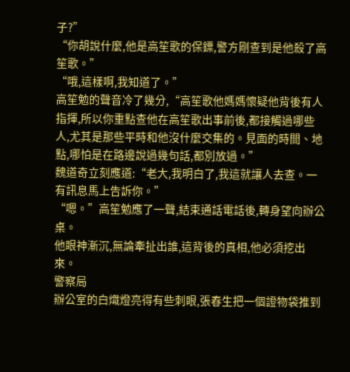子?”
“你胡說什麼,他是高笙歌的保鏢,警方剛查到是他殺了高笙歌。”
“哦,這樣啊,我知道了。”
高笙勉的聲音冷了幾分,“高笙歌他媽媽懷疑他背後有人指揮,所以你重點查他在高笙歌出事前後,都接觸過哪些人,尤其是那些平時和他沒什麼交集的。見面的時間、地點,哪怕是在路邊說過幾句話,都別放過。”
魏道奇立刻應道:“老大,我明白了,我這就讓人去查。一有訊息馬上告訴你。”
“嗯。”高笙勉應了一聲,結束通話電話後,轉身望向辦公桌。
他眼神漸沉,無論牽扯出誰,這背後的真相,他必須挖出來。
警察局
辦公室的白熾燈亮得有些刺眼,張春生把一個證物袋推到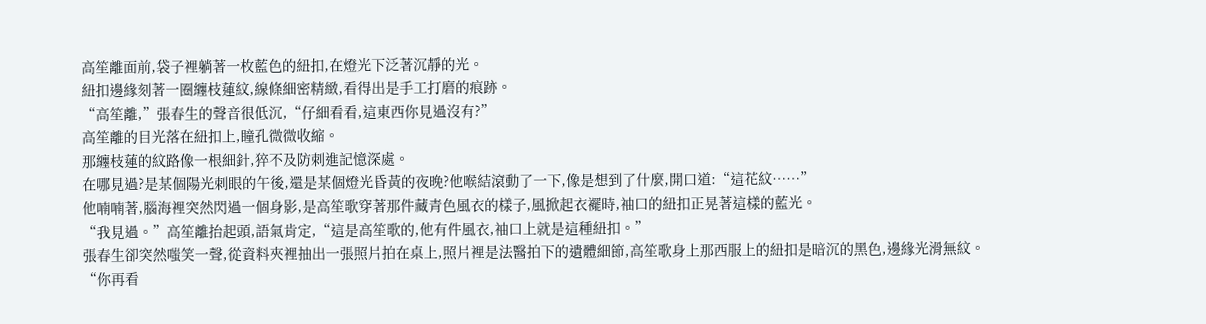高笙離面前,袋子裡躺著一枚藍色的紐扣,在燈光下泛著沉靜的光。
紐扣邊緣刻著一圈纏枝蓮紋,線條細密精緻,看得出是手工打磨的痕跡。
“高笙離,”張春生的聲音很低沉,“仔細看看,這東西你見過沒有?”
高笙離的目光落在紐扣上,瞳孔微微收縮。
那纏枝蓮的紋路像一根細針,猝不及防刺進記憶深處。
在哪見過?是某個陽光刺眼的午後,還是某個燈光昏黃的夜晚?他喉結滾動了一下,像是想到了什麼,開口道:“這花紋……”
他喃喃著,腦海裡突然閃過一個身影,是高笙歌穿著那件藏青色風衣的樣子,風掀起衣襬時,袖口的紐扣正晃著這樣的藍光。
“我見過。”高笙離抬起頭,語氣肯定,“這是高笙歌的,他有件風衣,袖口上就是這種紐扣。”
張春生卻突然嗤笑一聲,從資料夾裡抽出一張照片拍在桌上,照片裡是法醫拍下的遺體細節,高笙歌身上那西服上的紐扣是暗沉的黑色,邊緣光滑無紋。
“你再看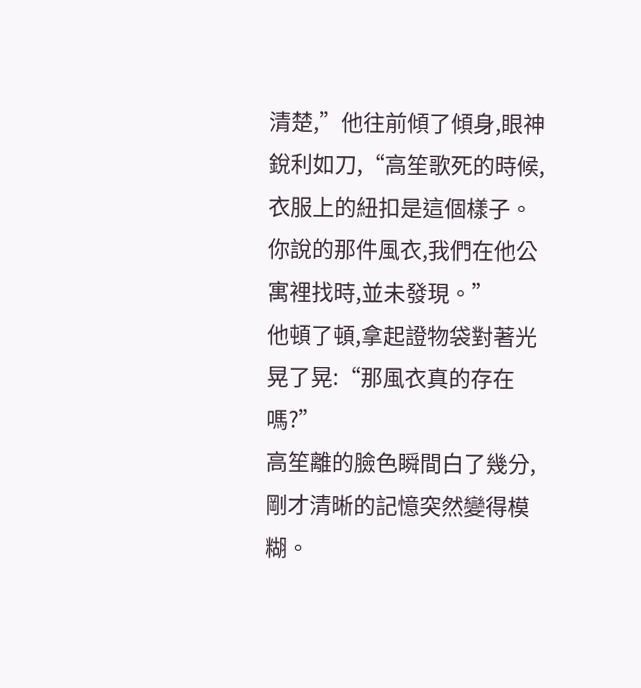清楚,”他往前傾了傾身,眼神銳利如刀,“高笙歌死的時候,衣服上的紐扣是這個樣子。你說的那件風衣,我們在他公寓裡找時,並未發現。”
他頓了頓,拿起證物袋對著光晃了晃:“那風衣真的存在嗎?”
高笙離的臉色瞬間白了幾分,剛才清晰的記憶突然變得模糊。